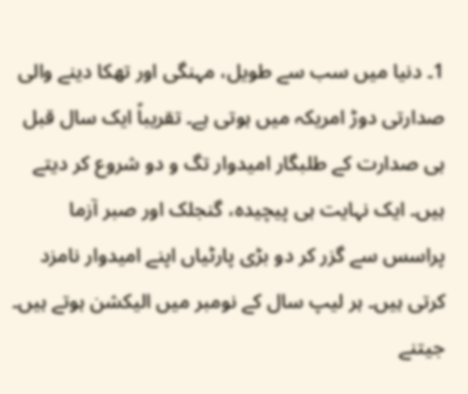1۔ دنیا میں سب سے طویل، مہنگی اور تھکا دینے والی صدارتی دوڑ امریکہ میں ہوتی ہے۔ تقریباً ایک سال قبل ہی صدارت کے طلبگار امیدوار تگ و دو شروع کر دیتے ہیں۔ ایک نہایت ہی پیچیدہ، گنجلک اور صبر آزما پراسس سے گزر کر دو بڑی پارٹیاں اپنے امیدوار نامزد کرتی ہیں۔ ہر لیپ سال کے نومبر میں الیکشن ہوتے ہیں۔ جیتنے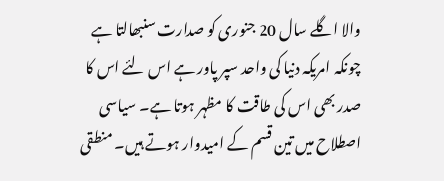والا اگلے سال 20 جنوری کو صدارت سنبھالتا ہے چونکہ امریکہ دنیا کی واحد سپر پاور ہے اس لئے اس کا صدر بھی اس کی طاقت کا مظہر ہوتا ہے۔ سیاسی اصطلاح میں تین قسم کے امیدوار ہوتے ہیں۔ منطقی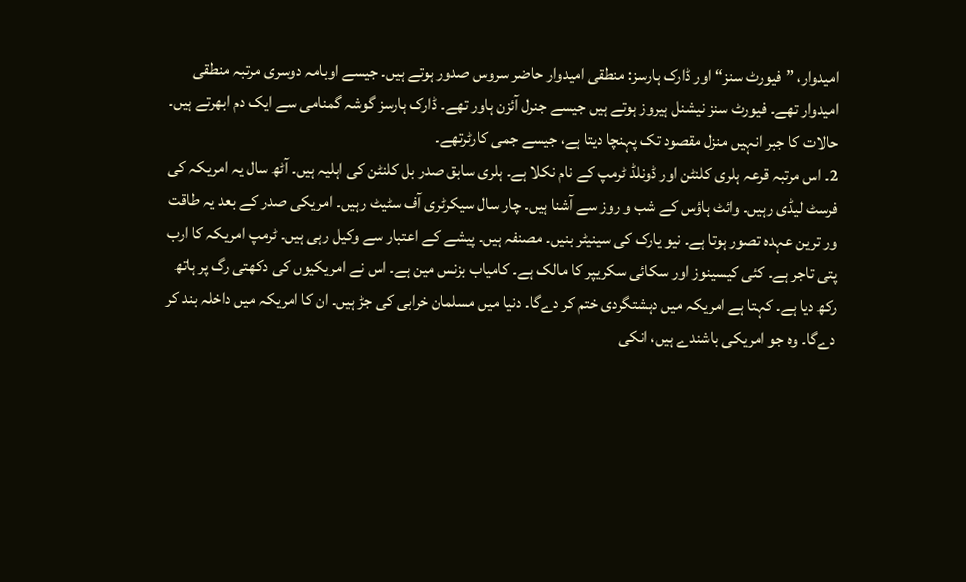امیدوار، ”فیورٹ سنز“ اور ڈارک ہارسز: منطقی امیدوار حاضر سروس صدور ہوتے ہیں۔ جیسے اوبامہ دوسری مرتبہ منطقی امیدوار تھے۔ فیورٹ سنز نیشنل ہیروز ہوتے ہیں جیسے جنرل آئزن ہاور تھے۔ ڈارک ہارسز گوشہ گمنامی سے ایک دم ابھرتے ہیں۔ حالات کا جبر انہیں منزل مقصود تک پہنچا دیتا ہے، جیسے جمی کارٹرتھے۔
2۔ اس مرتبہ قرعہ ہلری کلنٹن اور ڈونلڈ ٹرمپ کے نام نکلا ہے۔ ہلری سابق صدر بل کلنٹن کی اہلیہ ہیں۔ آٹھ سال یہ امریکہ کی فرسٹ لیڈی رہیں۔ وائٹ ہاؤس کے شب و روز سے آشنا ہیں۔ چار سال سیکرٹری آف سٹیٹ رہیں۔ امریکی صدر کے بعد یہ طاقت ور ترین عہدہ تصور ہوتا ہے۔ نیو یارک کی سینیٹر بنیں۔ مصنفہ ہیں۔ پیشے کے اعتبار سے وکیل رہی ہیں۔ ٹرمپ امریکہ کا ارب پتی تاجر ہے۔ کئی کیسینوز اور سکائی سکریپر کا مالک ہے۔ کامیاب بزنس مین ہے۔ اس نے امریکیوں کی دکھتی رگ پر ہاتھ رکھ دیا ہے۔ کہتا ہے امریکہ میں دہشتگردی ختم کر دےگا۔ دنیا میں مسلمان خرابی کی جڑ ہیں۔ ان کا امریکہ میں داخلہ بند کر دےگا۔ وہ جو امریکی باشندے ہیں، انکی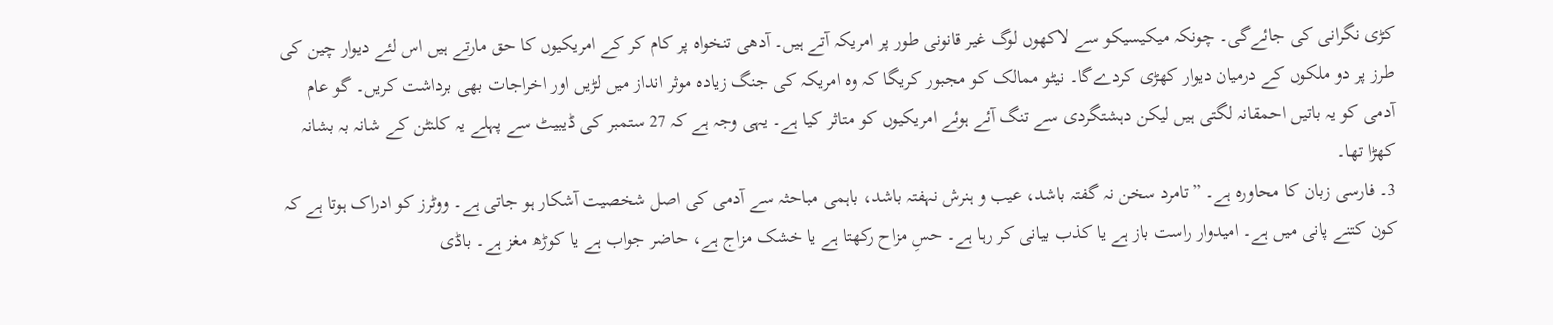کڑی نگرانی کی جائےگی۔ چونکہ میکیسیکو سے لاکھوں لوگ غیر قانونی طور پر امریکہ آتے ہیں۔ آدھی تنخواہ پر کام کر کے امریکیوں کا حق مارتے ہیں اس لئے دیوار چین کی طرز پر دو ملکوں کے درمیان دیوار کھڑی کردےگا۔ نیٹو ممالک کو مجبور کریگا کہ وہ امریکہ کی جنگ زیادہ موثر انداز میں لڑیں اور اخراجات بھی برداشت کریں۔ گو عام آدمی کو یہ باتیں احمقانہ لگتی ہیں لیکن دہشتگردی سے تنگ آئے ہوئے امریکیوں کو متاثر کیا ہے۔ یہی وجہ ہے کہ 27 ستمبر کی ڈیبیٹ سے پہلے یہ کلنٹن کے شانہ بہ بشانہ کھڑا تھا۔
3۔ فارسی زبان کا محاورہ ہے۔ ”تامرد سخن نہ گفتہ باشد، عیب و ہنرش نہفتہ باشد، باہمی مباحثہ سے آدمی کی اصل شخصیت آشکار ہو جاتی ہے۔ ووٹرز کو ادراک ہوتا ہے کہ کون کتنے پانی میں ہے۔ امیدوار راست باز ہے یا کذب بیانی کر رہا ہے۔ حسِ مزاح رکھتا ہے یا خشک مزاج ہے، حاضر جواب ہے یا کوڑھ مغز ہے۔ باڈی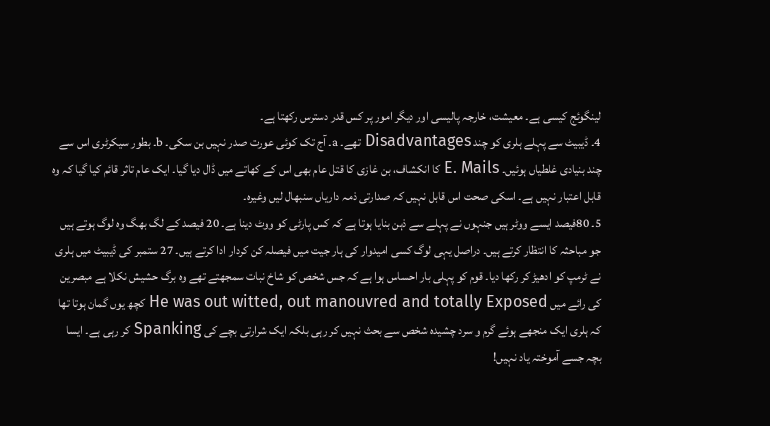لینگوئج کیسی ہے۔ معیشت، خارجہ پالیسی اور دیگر امور پر کس قدر دسترس رکھتا ہے۔
4۔ ڈیبیٹ سے پہلے ہلری کو چند Disadvantages تھے۔ a۔ آج تک کوئی عورت صدر نہیں بن سکی۔ b۔ بطور سیکرٹری اس سے چند بنیادی غلطیاں ہوئیں۔ E. Mails کا انکشاف، بن غازی کا قتل عام بھی اس کے کھاتے میں ڈال دیا گیا۔ ایک عام تاثر قائم کیا گیا کہ وہ قابل اعتبار نہیں ہے۔ اسکی صحت اس قابل نہیں کہ صدارتی ذمہ داریاں سنبھال لیں وغیرہ۔
5۔ 80فیصد ایسے ووٹر ہیں جنہوں نے پہلے سے ذہن بنایا ہوتا ہے کہ کس پارٹی کو ووٹ دینا ہے۔ 20 فیصد کے لگ بھگ وہ لوگ ہوتے ہیں جو مباحثہ کا انتظار کرتے ہیں۔ دراصل یہی لوگ کسی امیدوار کی ہار جیت میں فیصلہ کن کردار ادا کرتے ہیں۔ 27 ستمبر کی ڈیبیٹ میں ہلری نے ٹرمپ کو ادھیڑ کر رکھا دیا۔ قوم کو پہلی بار احساس ہوا ہے کہ جس شخص کو شاخ نبات سمجھتے تھے وہ برگ حشیش نکلا ہے مبصرین کی رائے میں He was out witted, out manouvred and totally Exposed کچھ یوں گمان ہوتا تھا کہ ہلری ایک منجھے ہوئے گرم و سرد چشیدہ شخص سے بحث نہیں کر رہی بلکہ ایک شرارتی بچے کی Spanking کر رہی ہے۔ ایسا بچہ جسے آموختہ یاد نہیں!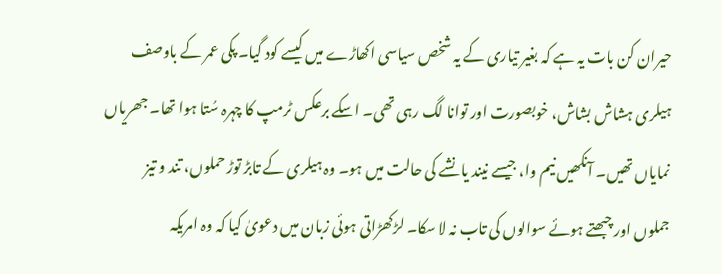حیران کن بات یہ ہے کہ بغیر تیاری کے یہ شخص سیاسی اکھاڑے میں کیسے کود گیا۔ پکی عمر کے باوصف ہیلری ہشاش بشاش، خوبصورت اور توانا لگ رہی تھی۔ اسکے برعکس ٹرمپ کا چہرہ سُتا ہوا تھا۔ جھریاں نمایاں تھیں۔ آنکھیں نیم وا، جیسے نیند یا نشے کی حالت میں ہو۔ وہ ہیلری کے تابڑ توڑ حملوں، تند و تیز جملوں اور چبھتے ہوئے سوالوں کی تاب نہ لا سکا۔ لڑکھڑاتی ہوئی زبان میں دعویٰ کیا کہ وہ امریکہ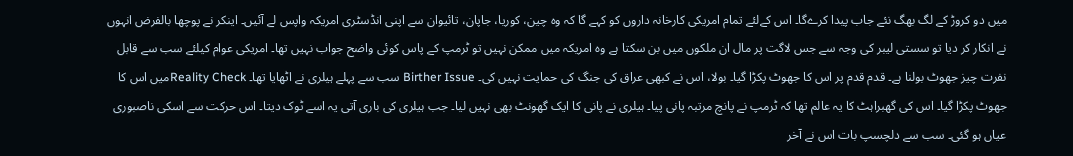میں دو کروڑ کے لگ بھگ نئے جاب پیدا کرےگا۔ اس کےلئے تمام امریکی کارخانہ داروں کو کہے گا کہ وہ چین، کوریا، جاپان، تائیوان سے اپنی انڈسٹری امریکہ واپس لے آئیں۔ اینکر نے پوچھا بالفرض انہوں نے انکار کر دیا تو سستی لیبر کی وجہ سے جس لاگت پر مال ان ملکوں میں بن سکتا ہے وہ امریکہ میں ممکن نہیں تو ٹرمپ کے پاس کوئی واضح جواب نہیں تھا۔ امریکی عوام کیلئے سب سے قابل نفرت چیز جھوٹ بولنا ہے۔ قدم قدم پر اس کا جھوٹ پکڑا گیا۔ بولا، اس نے کبھی عراق کی جنگ کی حمایت نہیں کی۔ Birther Issue سب سے پہلے ہیلری نے اٹھایا تھا۔ Reality Checkمیں اس کا جھوٹ پکڑا گیا۔ اس کی گھبراہٹ کا یہ عالم تھا کہ ٹرمپ نے پانچ مرتبہ پانی پیا۔ ہیلری نے پانی کا ایک گھونٹ بھی نہیں لیا۔ جب ہیلری کی باری آتی یہ اسے ٹوک دیتا۔ اس حرکت سے اسکی ناصبوری عیاں ہو گئی۔ سب سے دلچسپ بات اس نے آخر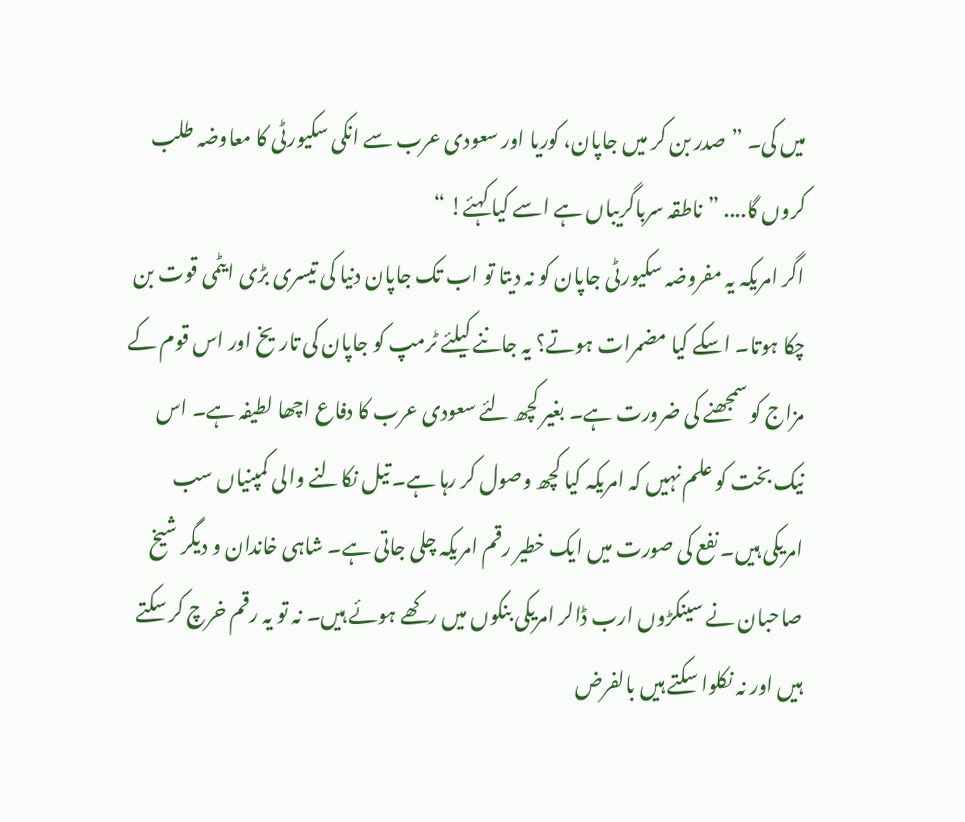میں کی۔ ”صدر بن کر میں جاپان، کوریا اور سعودی عرب سے انکی سکیورٹی کا معاوضہ طلب کروں گا.... ”ناطقہ سرباگریباں ہے اسے کیا کہئے! “
اگر امریکہ یہ مفروضہ سکیورٹی جاپان کو نہ دیتا تو اب تک جاپان دنیا کی تیسری بڑی ایٹمی قوت بن چکا ہوتا۔ اسکے کیا مضمرات ہوتے؟ یہ جاننے کیلئے ٹرمپ کو جاپان کی تاریخ اور اس قوم کے مزاج کو سمجھنے کی ضرورت ہے۔ بغیر کچھ لئے سعودی عرب کا دفاع اچھا لطیفہ ہے۔ اس نیک بخت کو علم نہیں کہ امریکہ کیا کچھ وصول کر رہا ہے۔ تیل نکالنے والی کمپنیاں سب امریکی ہیں۔ نفع کی صورت میں ایک خطیر رقم امریکہ چلی جاتی ہے۔ شاہی خاندان و دیگر شیخ صاحبان نے سینکڑوں ارب ڈالر امریکی بنکوں میں رکھے ہوئے ہیں۔ نہ تو یہ رقم خرچ کر سکتے ہیں اور نہ نکلوا سکتے ہیں بالفرض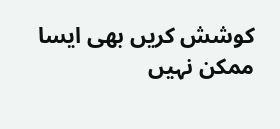کوشش کریں بھی ایسا ممکن نہیں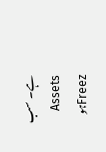ہے۔ سب Assets Freezہو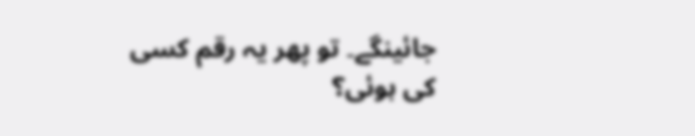جائینگے۔ تو پھر یہ رقم کسی کی ہوئی؟